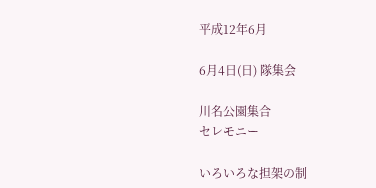平成12年6月

6月4日(日) 隊集会

川名公園集合
セレモニー

いろいろな担架の制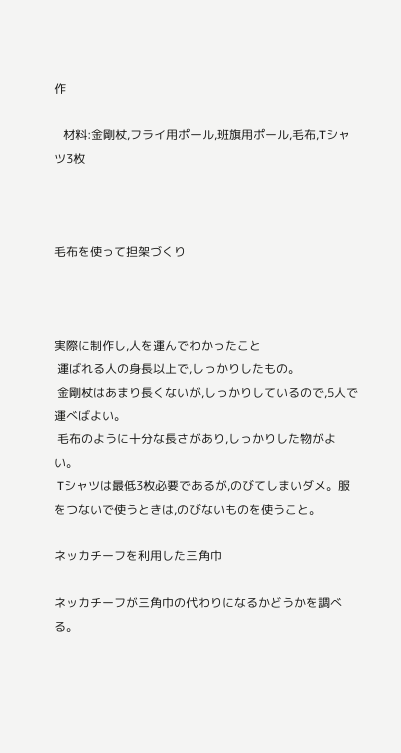作

   材料:金剛杖,フライ用ポール,班旗用ポール,毛布,Tシャツ3枚



毛布を使って担架づくり



実際に制作し,人を運んでわかったこと
 運ばれる人の身長以上で,しっかりしたもの。
 金剛杖はあまり長くないが,しっかりしているので,5人で運べばよい。
 毛布のように十分な長さがあり,しっかりした物がよい。
 Tシャツは最低3枚必要であるが,のびてしまいダメ。服をつないで使うときは,のびないものを使うこと。

ネッカチーフを利用した三角巾

ネッカチーフが三角巾の代わりになるかどうかを調べる。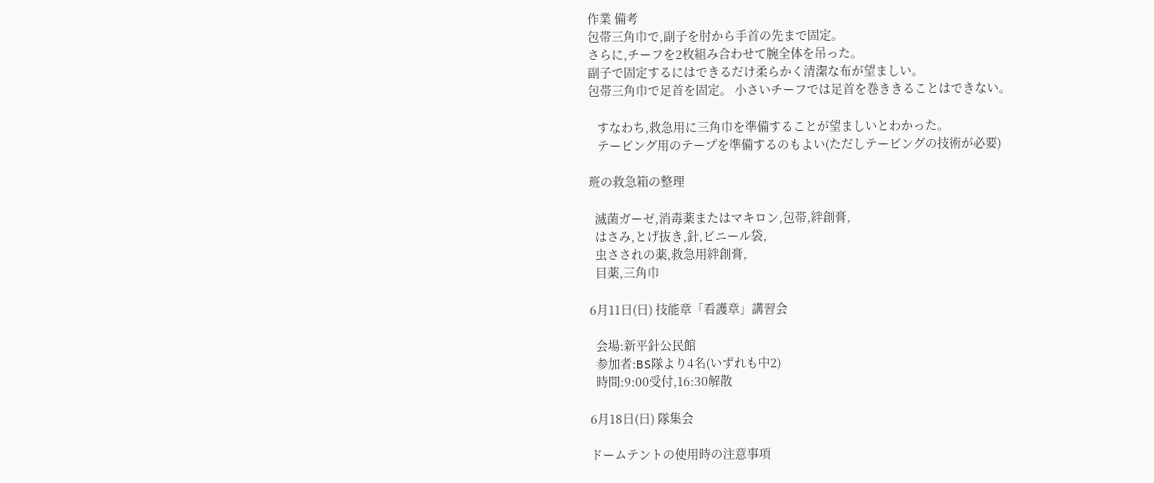作業 備考
包帯三角巾で,副子を肘から手首の先まで固定。
さらに,チーフを2枚組み合わせて腕全体を吊った。
副子で固定するにはできるだけ柔らかく清潔な布が望ましい。
包帯三角巾で足首を固定。 小さいチーフでは足首を巻ききることはできない。

   すなわち,救急用に三角巾を準備することが望ましいとわかった。
   テーピング用のテープを準備するのもよい(ただしテーピングの技術が必要)

班の救急箱の整理

  滅菌ガーゼ,消毒薬またはマキロン,包帯,絆創膏,
  はさみ,とげ抜き,針,ビニール袋,
  虫さされの薬,救急用絆創膏,
  目薬,三角巾

6月11日(日) 技能章「看護章」講習会

  会場:新平針公民館
  参加者:BS隊より4名(いずれも中2)
  時間:9:00受付,16:30解散

6月18日(日) 隊集会

ドームテントの使用時の注意事項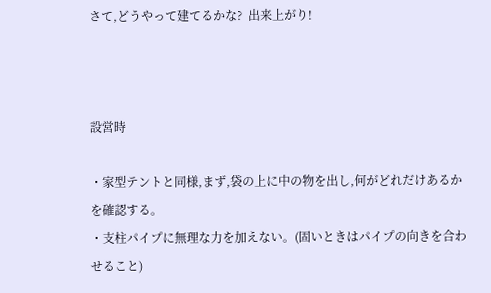さて,どうやって建てるかな?  出来上がり!



設営時

・家型テントと同様,まず,袋の上に中の物を出し,何がどれだけあるかを確認する。
・支柱パイプに無理な力を加えない。(固いときはパイプの向きを合わせること)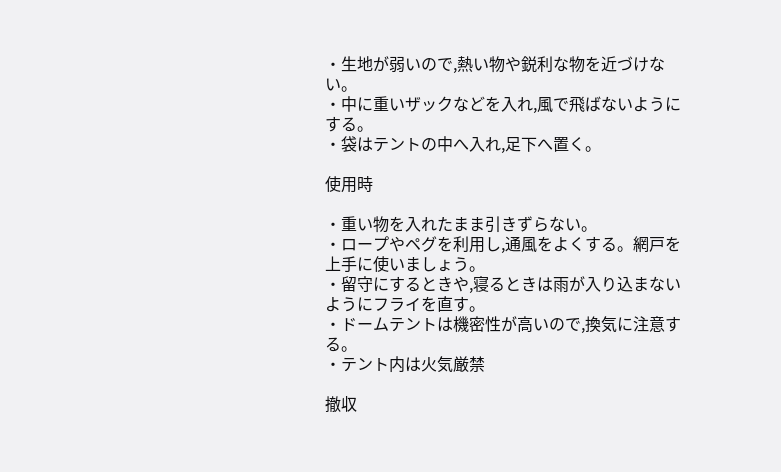・生地が弱いので,熱い物や鋭利な物を近づけない。
・中に重いザックなどを入れ,風で飛ばないようにする。
・袋はテントの中へ入れ,足下へ置く。

使用時

・重い物を入れたまま引きずらない。
・ロープやペグを利用し,通風をよくする。網戸を上手に使いましょう。
・留守にするときや,寝るときは雨が入り込まないようにフライを直す。
・ドームテントは機密性が高いので,換気に注意する。
・テント内は火気厳禁

撤収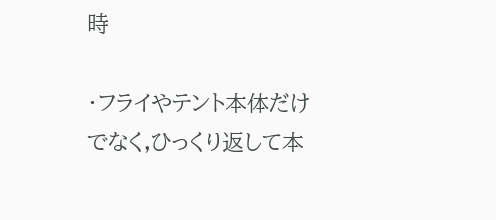時

・フライやテント本体だけでなく,ひっくり返して本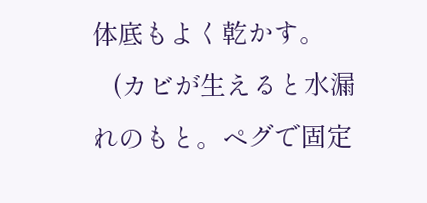体底もよく乾かす。
   (カビが生えると水漏れのもと。ペグで固定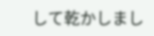して乾かしまし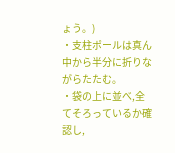ょう。)
・支柱ポールは真ん中から半分に折りながらたたむ。
・袋の上に並べ,全てそろっているか確認し,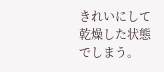きれいにして乾燥した状態でしまう。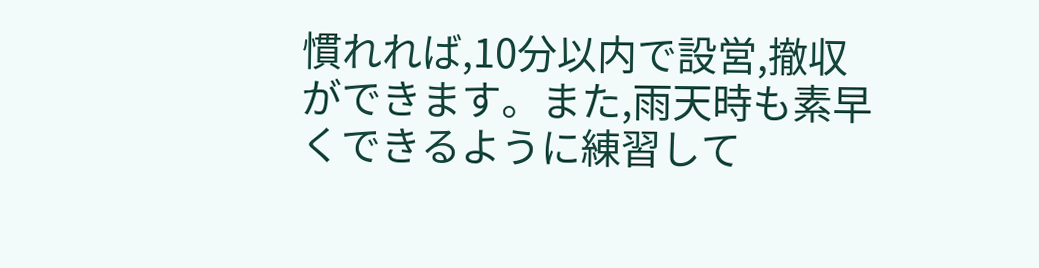慣れれば,10分以内で設営,撤収ができます。また,雨天時も素早くできるように練習して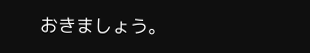おきましょう。